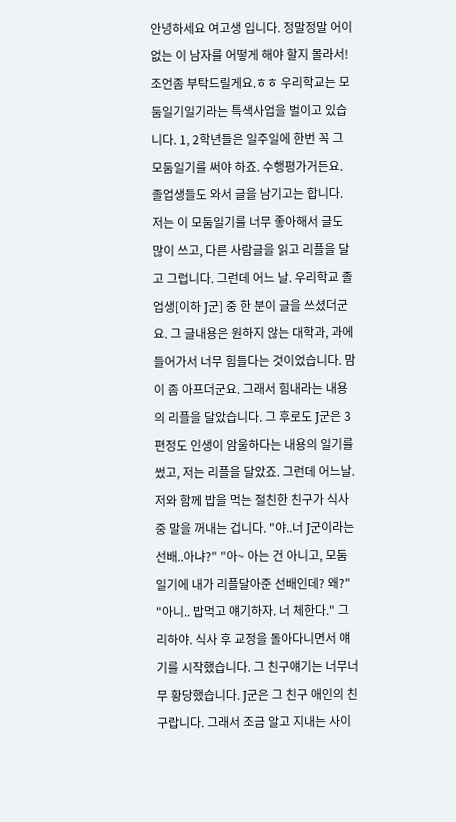안녕하세요 여고생 입니다. 정말정말 어이없는 이 남자를 어떻게 해야 할지 몰라서! 조언좀 부탁드릴게요.ㅎㅎ 우리학교는 모둠일기일기라는 특색사업을 벌이고 있습니다. 1, 2학년들은 일주일에 한번 꼭 그 모둠일기를 써야 하죠. 수행평가거든요. 졸업생들도 와서 글을 남기고는 합니다. 저는 이 모둠일기를 너무 좋아해서 글도 많이 쓰고, 다른 사람글을 읽고 리플을 달고 그럽니다. 그런데 어느 날. 우리학교 졸업생[이하 J군] 중 한 분이 글을 쓰셨더군요. 그 글내용은 원하지 않는 대학과, 과에 들어가서 너무 힘들다는 것이었습니다. 맘이 좀 아프더군요. 그래서 힘내라는 내용의 리플을 달았습니다. 그 후로도 J군은 3편정도 인생이 암울하다는 내용의 일기를 썼고, 저는 리플을 달았죠. 그런데 어느날. 저와 함께 밥을 먹는 절친한 친구가 식사 중 말을 꺼내는 겁니다. "야..너 J군이라는 선배..아냐?" "아~ 아는 건 아니고, 모둠일기에 내가 리플달아준 선배인데? 왜?" "아니.. 밥먹고 얘기하자. 너 체한다." 그리하야. 식사 후 교정을 돌아다니면서 얘기를 시작했습니다. 그 친구얘기는 너무너무 황당했습니다. J군은 그 친구 애인의 친구랍니다. 그래서 조금 알고 지내는 사이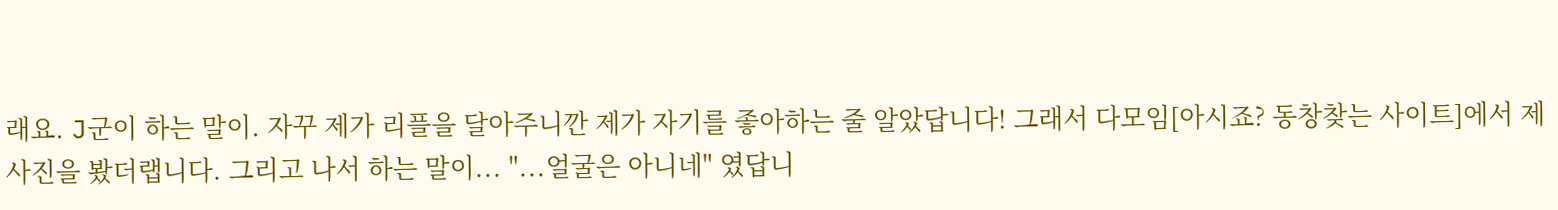래요. J군이 하는 말이. 자꾸 제가 리플을 달아주니깐 제가 자기를 좋아하는 줄 알았답니다! 그래서 다모임[아시죠? 동창찾는 사이트]에서 제 사진을 봤더랩니다. 그리고 나서 하는 말이... "...얼굴은 아니네" 였답니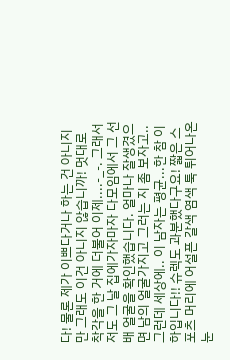다! 물론 제가 이쁘다거나 하는 건 아니지만 그래도 이건 아니지 않습니까! 멋대로 착각을 한 거에 더불어 이제....-_-. 그래서 저도 그 날 집에가자마자 다모임에서 그 선배 얼굴을 확인했습니다. 얼마나 잘생겼으면 남의 얼굴가지고 그러는 지 좀 보자고.. 그런데 세상에.. 이 남자는 평균...한 참 이하입니다!! 슈렉도 과분했다구요! 짧은 스포츠 머리에 어설픈 갈색 염색 툭 튀어나온 눈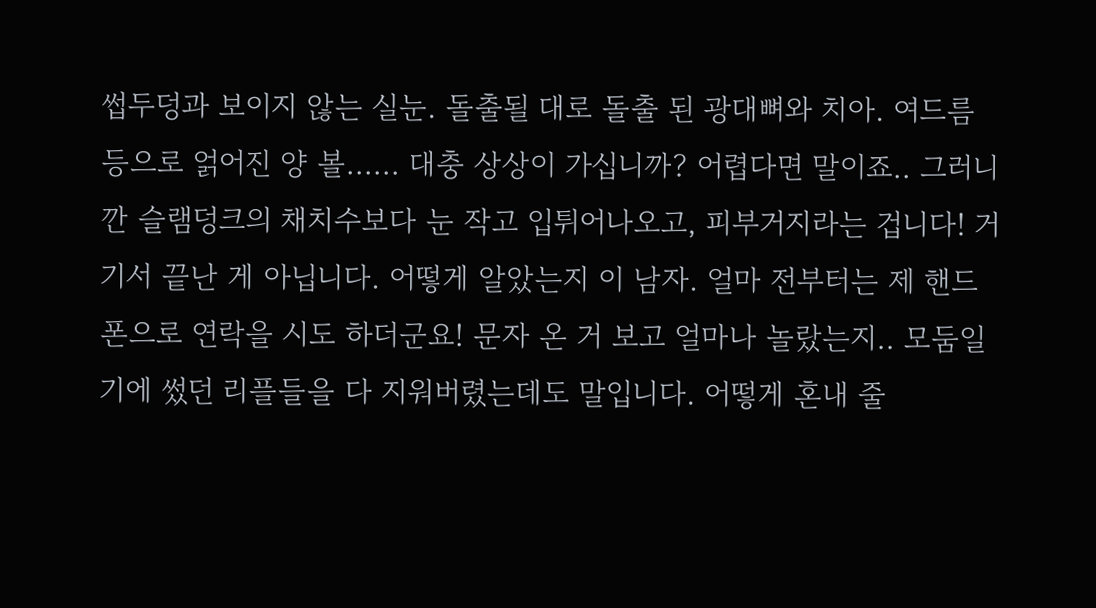썹두덩과 보이지 않는 실눈. 돌출될 대로 돌출 된 광대뼈와 치아. 여드름 등으로 얽어진 양 볼...... 대충 상상이 가십니까? 어렵다면 말이죠.. 그러니깐 슬램덩크의 채치수보다 눈 작고 입튀어나오고, 피부거지라는 겁니다! 거기서 끝난 게 아닙니다. 어떻게 알았는지 이 남자. 얼마 전부터는 제 핸드폰으로 연락을 시도 하더군요! 문자 온 거 보고 얼마나 놀랐는지.. 모둠일기에 썼던 리플들을 다 지워버렸는데도 말입니다. 어떻게 혼내 줄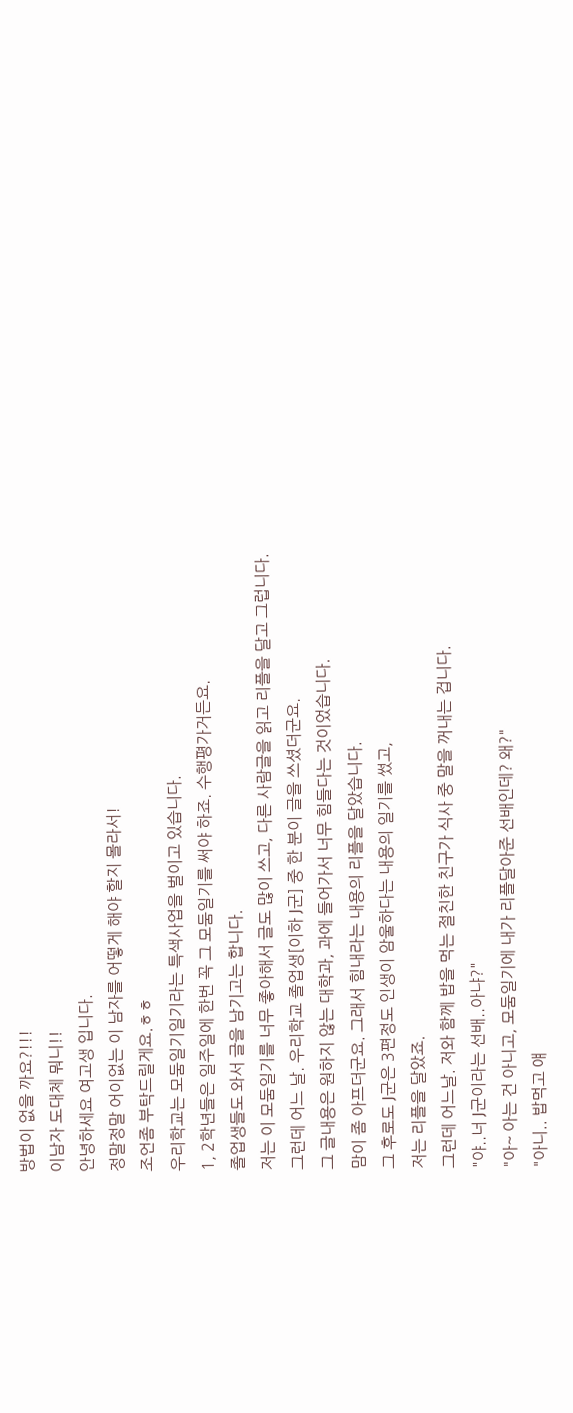방법이 없을 까요?!!!
이남자 도대체 뭐니!!
안녕하세요 여고생 입니다.
정말정말 어이없는 이 남자를 어떻게 해야 할지 몰라서!
조언좀 부탁드릴게요.ㅎㅎ
우리학교는 모둠일기일기라는 특색사업을 벌이고 있습니다.
1, 2학년들은 일주일에 한번 꼭 그 모둠일기를 써야 하죠. 수행평가거든요.
졸업생들도 와서 글을 남기고는 합니다.
저는 이 모둠일기를 너무 좋아해서 글도 많이 쓰고, 다른 사람글을 읽고 리플을 달고 그럽니다.
그런데 어느 날. 우리학교 졸업생[이하 J군] 중 한 분이 글을 쓰셨더군요.
그 글내용은 원하지 않는 대학과, 과에 들어가서 너무 힘들다는 것이었습니다.
맘이 좀 아프더군요. 그래서 힘내라는 내용의 리플을 달았습니다.
그 후로도 J군은 3편정도 인생이 암울하다는 내용의 일기를 썼고,
저는 리플을 달았죠.
그런데 어느날. 저와 함께 밥을 먹는 절친한 친구가 식사 중 말을 꺼내는 겁니다.
"야..너 J군이라는 선배..아냐?"
"아~ 아는 건 아니고, 모둠일기에 내가 리플달아준 선배인데? 왜?"
"아니.. 밥먹고 얘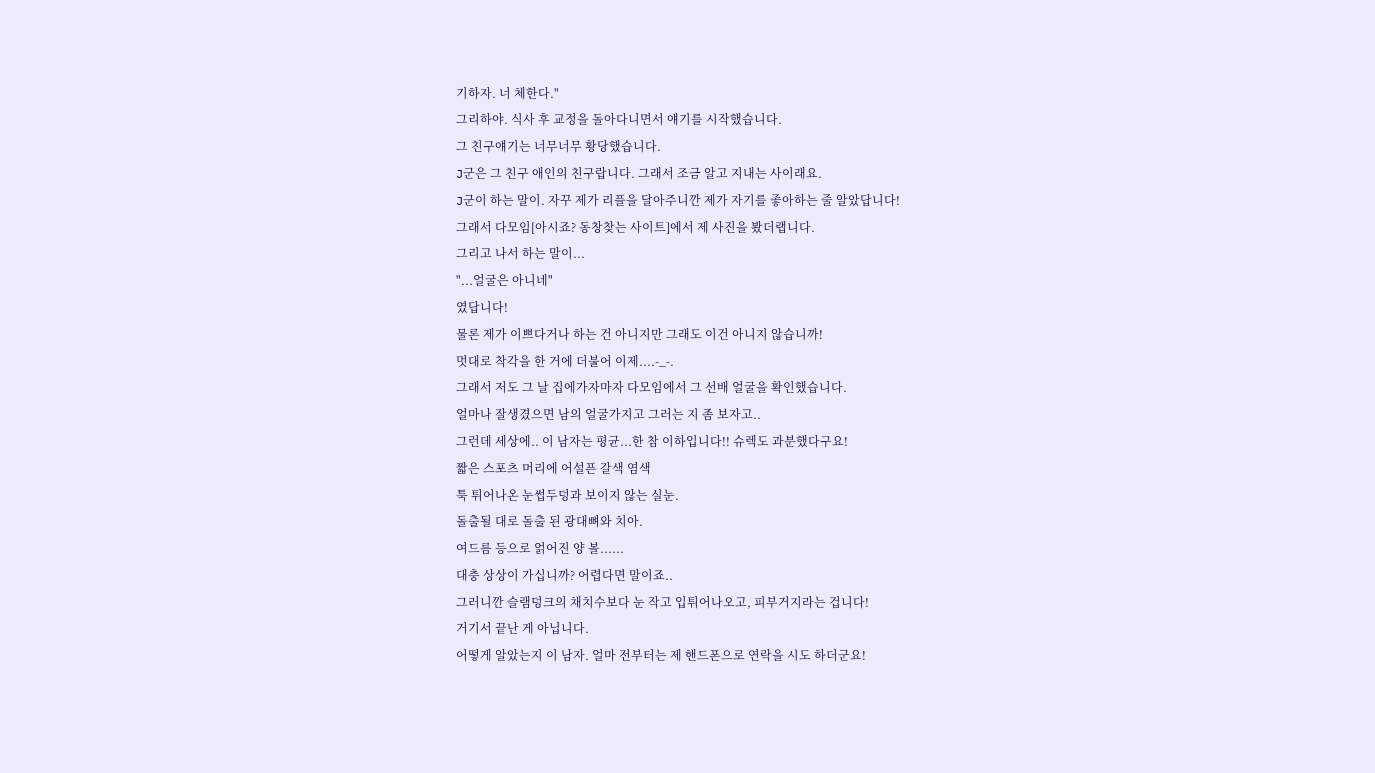기하자. 너 체한다."
그리하야. 식사 후 교정을 돌아다니면서 얘기를 시작했습니다.
그 친구얘기는 너무너무 황당했습니다.
J군은 그 친구 애인의 친구랍니다. 그래서 조금 알고 지내는 사이래요.
J군이 하는 말이. 자꾸 제가 리플을 달아주니깐 제가 자기를 좋아하는 줄 알았답니다!
그래서 다모임[아시죠? 동창찾는 사이트]에서 제 사진을 봤더랩니다.
그리고 나서 하는 말이...
"...얼굴은 아니네"
였답니다!
물론 제가 이쁘다거나 하는 건 아니지만 그래도 이건 아니지 않습니까!
멋대로 착각을 한 거에 더불어 이제....-_-.
그래서 저도 그 날 집에가자마자 다모임에서 그 선배 얼굴을 확인했습니다.
얼마나 잘생겼으면 남의 얼굴가지고 그러는 지 좀 보자고..
그런데 세상에.. 이 남자는 평균...한 참 이하입니다!! 슈렉도 과분했다구요!
짧은 스포츠 머리에 어설픈 갈색 염색
툭 튀어나온 눈썹두덩과 보이지 않는 실눈.
돌출될 대로 돌출 된 광대뼈와 치아.
여드름 등으로 얽어진 양 볼......
대충 상상이 가십니까? 어렵다면 말이죠..
그러니깐 슬램덩크의 채치수보다 눈 작고 입튀어나오고, 피부거지라는 겁니다!
거기서 끝난 게 아닙니다.
어떻게 알았는지 이 남자. 얼마 전부터는 제 핸드폰으로 연락을 시도 하더군요!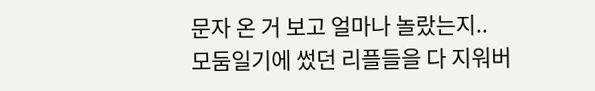문자 온 거 보고 얼마나 놀랐는지..
모둠일기에 썼던 리플들을 다 지워버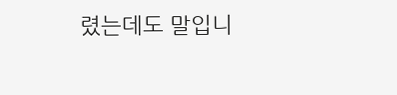렸는데도 말입니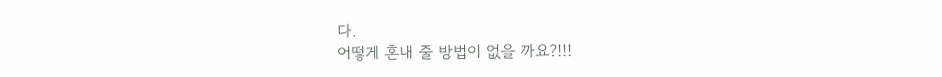다.
어떻게 혼내 줄 방법이 없을 까요?!!!